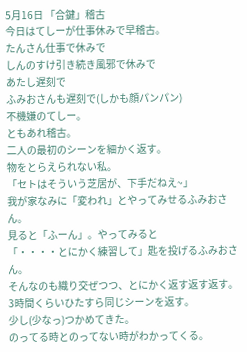5月16日 「合鍵」稽古
今日はてしーが仕事休みで早稽古。
たんさん仕事で休みで
しんのすけ引き続き風邪で休みで
あたし遅刻で
ふみおさんも遅刻で(しかも顔パンパン)
不機嫌のてしー。
ともあれ稽古。
二人の最初のシーンを細かく返す。
物をとらえられない私。
「セトはそういう芝居が、下手だねえ~」
我が家なみに「変われ」とやってみせるふみおさん。
見ると「ふーん」。やってみると
「・・・・とにかく練習して」匙を投げるふみおさん。
そんなのも織り交ぜつつ、とにかく返す返す返す。
3時間くらいひたすら同じシーンを返す。
少し(少なっ)つかめてきた。
のってる時とのってない時がわかってくる。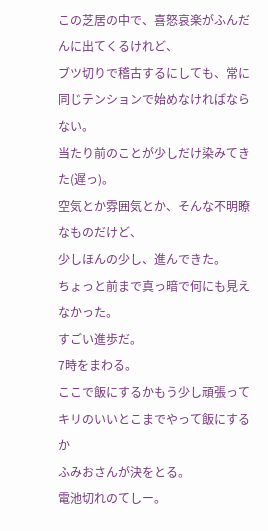この芝居の中で、喜怒哀楽がふんだんに出てくるけれど、
ブツ切りで稽古するにしても、常に同じテンションで始めなければならない。
当たり前のことが少しだけ染みてきた(遅っ)。
空気とか雰囲気とか、そんな不明瞭なものだけど、
少しほんの少し、進んできた。
ちょっと前まで真っ暗で何にも見えなかった。
すごい進歩だ。
7時をまわる。
ここで飯にするかもう少し頑張ってキリのいいとこまでやって飯にするか
ふみおさんが決をとる。
電池切れのてしー。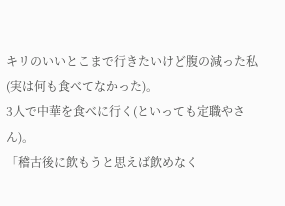キリのいいとこまで行きたいけど腹の減った私(実は何も食べてなかった)。
3人で中華を食べに行く(といっても定職やさん)。
「稽古後に飲もうと思えば飲めなく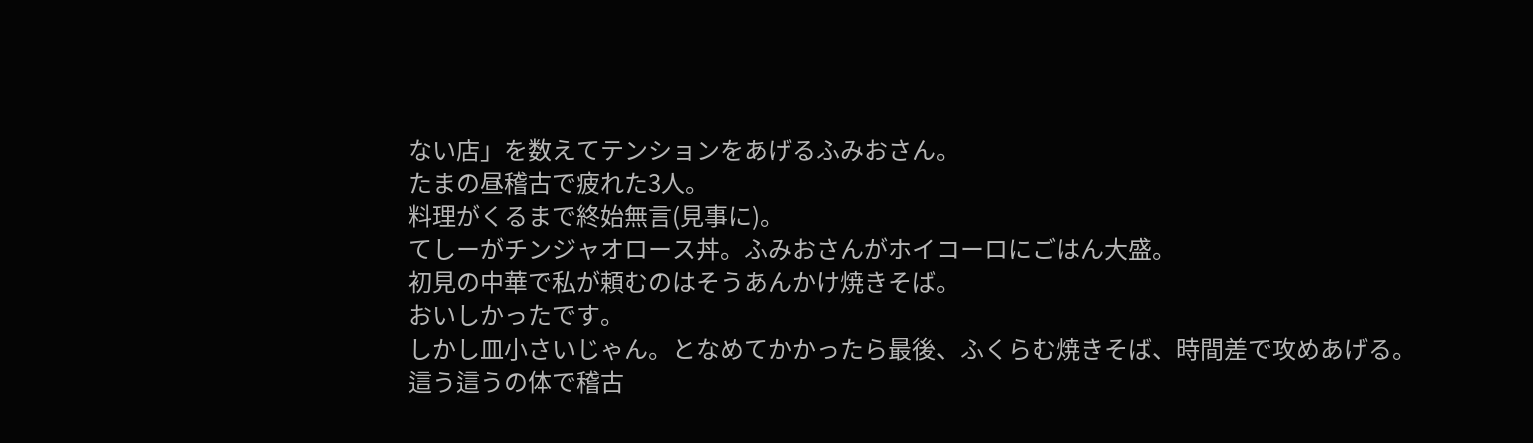ない店」を数えてテンションをあげるふみおさん。
たまの昼稽古で疲れた3人。
料理がくるまで終始無言(見事に)。
てしーがチンジャオロース丼。ふみおさんがホイコーロにごはん大盛。
初見の中華で私が頼むのはそうあんかけ焼きそば。
おいしかったです。
しかし皿小さいじゃん。となめてかかったら最後、ふくらむ焼きそば、時間差で攻めあげる。
這う這うの体で稽古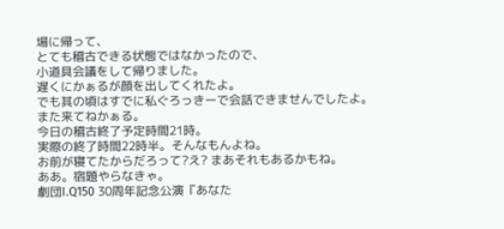場に帰って、
とても稽古できる状態ではなかったので、
小道具会議をして帰りました。
遅くにかぁるが顔を出してくれたよ。
でも其の頃はすでに私ぐろっきーで会話できませんでしたよ。また来てねかぁる。
今日の稽古終了予定時間21時。
実際の終了時間22時半。そんなもんよね。
お前が寝てたからだろって?え? まあそれもあるかもね。
ああ。宿題やらなきゃ。
劇団I.Q150 30周年記念公演『あなた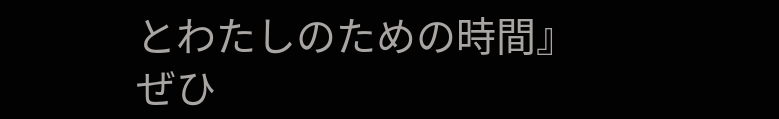とわたしのための時間』
ぜひ